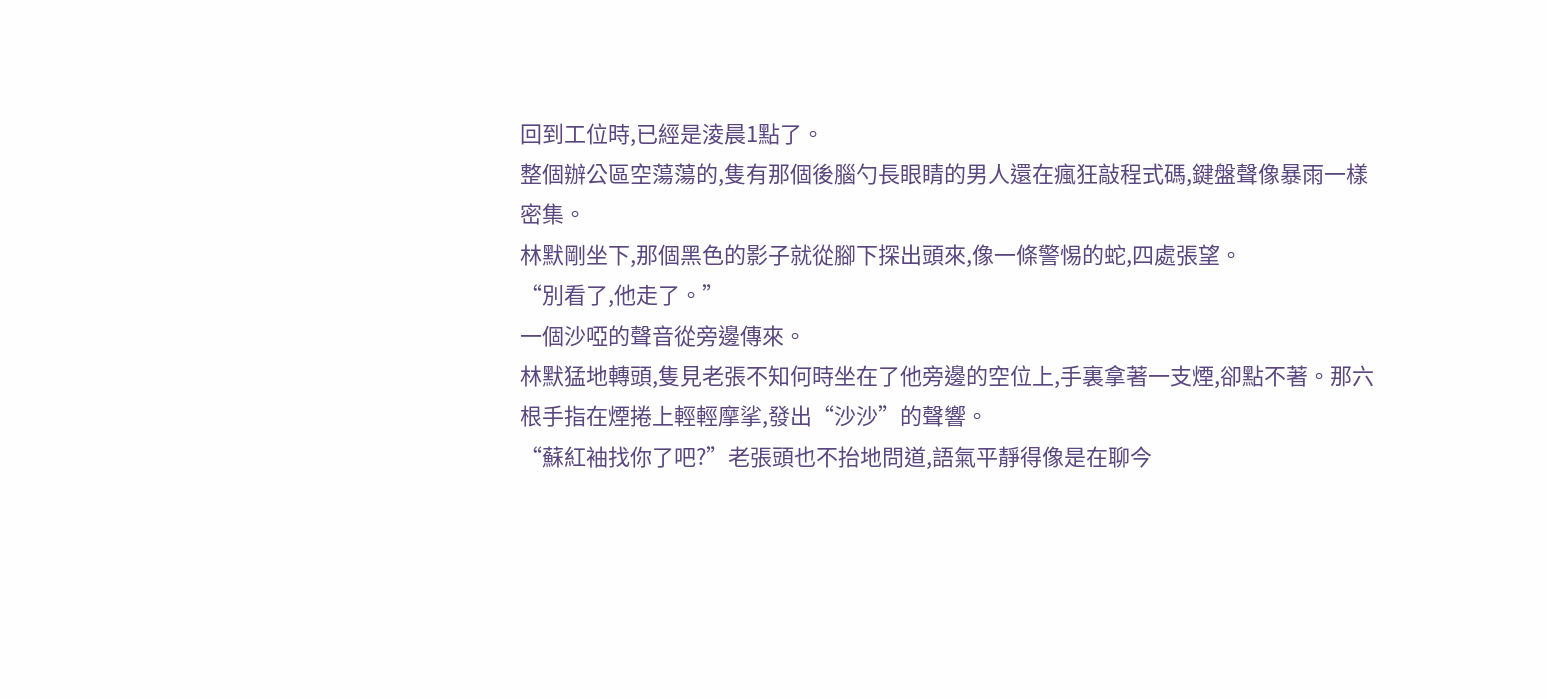回到工位時,已經是淩晨1點了。
整個辦公區空蕩蕩的,隻有那個後腦勺長眼睛的男人還在瘋狂敲程式碼,鍵盤聲像暴雨一樣密集。
林默剛坐下,那個黑色的影子就從腳下探出頭來,像一條警惕的蛇,四處張望。
“別看了,他走了。”
一個沙啞的聲音從旁邊傳來。
林默猛地轉頭,隻見老張不知何時坐在了他旁邊的空位上,手裏拿著一支煙,卻點不著。那六根手指在煙捲上輕輕摩挲,發出“沙沙”的聲響。
“蘇紅袖找你了吧?”老張頭也不抬地問道,語氣平靜得像是在聊今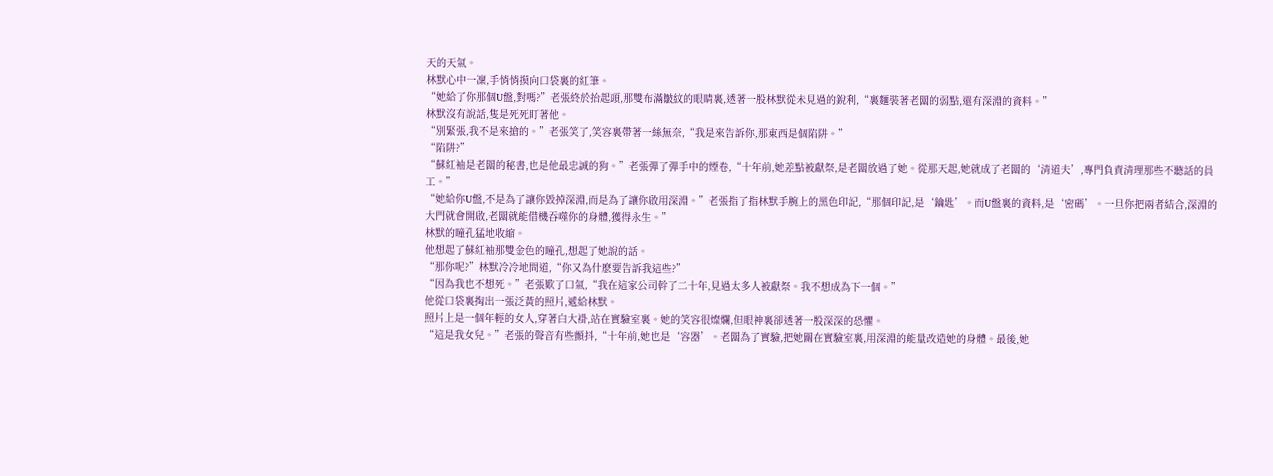天的天氣。
林默心中一凜,手悄悄摸向口袋裏的紅筆。
“她給了你那個U盤,對嗎?”老張終於抬起頭,那雙布滿皺紋的眼睛裏,透著一股林默從未見過的銳利,“裏麵裝著老闆的弱點,還有深淵的資料。”
林默沒有說話,隻是死死盯著他。
“別緊張,我不是來搶的。”老張笑了,笑容裏帶著一絲無奈,“我是來告訴你,那東西是個陷阱。”
“陷阱?”
“蘇紅袖是老闆的秘書,也是他最忠誠的狗。”老張彈了彈手中的煙卷,“十年前,她差點被獻祭,是老闆放過了她。從那天起,她就成了老闆的‘清道夫’,專門負責清理那些不聽話的員工。”
“她給你U盤,不是為了讓你毀掉深淵,而是為了讓你啟用深淵。”老張指了指林默手腕上的黑色印記,“那個印記,是‘鑰匙’。而U盤裏的資料,是‘密碼’。一旦你把兩者結合,深淵的大門就會開啟,老闆就能借機吞噬你的身體,獲得永生。”
林默的瞳孔猛地收縮。
他想起了蘇紅袖那雙金色的瞳孔,想起了她說的話。
“那你呢?”林默冷冷地問道,“你又為什麽要告訴我這些?”
“因為我也不想死。”老張歎了口氣,“我在這家公司幹了二十年,見過太多人被獻祭。我不想成為下一個。”
他從口袋裏掏出一張泛黃的照片,遞給林默。
照片上是一個年輕的女人,穿著白大褂,站在實驗室裏。她的笑容很燦爛,但眼神裏卻透著一股深深的恐懼。
“這是我女兒。”老張的聲音有些顫抖,“十年前,她也是‘容器’。老闆為了實驗,把她關在實驗室裏,用深淵的能量改造她的身體。最後,她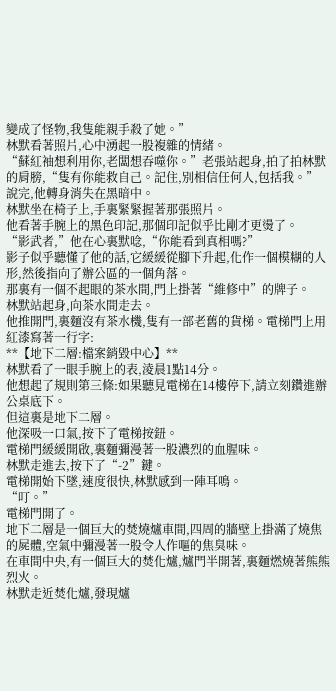變成了怪物,我隻能親手殺了她。”
林默看著照片,心中湧起一股複雜的情緒。
“蘇紅袖想利用你,老闆想吞噬你。”老張站起身,拍了拍林默的肩膀,“隻有你能救自己。記住,別相信任何人,包括我。”
說完,他轉身消失在黑暗中。
林默坐在椅子上,手裏緊緊握著那張照片。
他看著手腕上的黑色印記,那個印記似乎比剛才更燙了。
“影武者,”他在心裏默唸,“你能看到真相嗎?”
影子似乎聽懂了他的話,它緩緩從腳下升起,化作一個模糊的人形,然後指向了辦公區的一個角落。
那裏有一個不起眼的茶水間,門上掛著“維修中”的牌子。
林默站起身,向茶水間走去。
他推開門,裏麵沒有茶水機,隻有一部老舊的貨梯。電梯門上用紅漆寫著一行字:
**【地下二層:檔案銷毀中心】**
林默看了一眼手腕上的表,淩晨1點14分。
他想起了規則第三條:如果聽見電梯在14樓停下,請立刻鑽進辦公桌底下。
但這裏是地下二層。
他深吸一口氣,按下了電梯按鈕。
電梯門緩緩開啟,裏麵彌漫著一股濃烈的血腥味。
林默走進去,按下了“-2”鍵。
電梯開始下墜,速度很快,林默感到一陣耳鳴。
“叮。”
電梯門開了。
地下二層是一個巨大的焚燒爐車間,四周的牆壁上掛滿了燒焦的屍體,空氣中彌漫著一股令人作嘔的焦臭味。
在車間中央,有一個巨大的焚化爐,爐門半開著,裏麵燃燒著熊熊烈火。
林默走近焚化爐,發現爐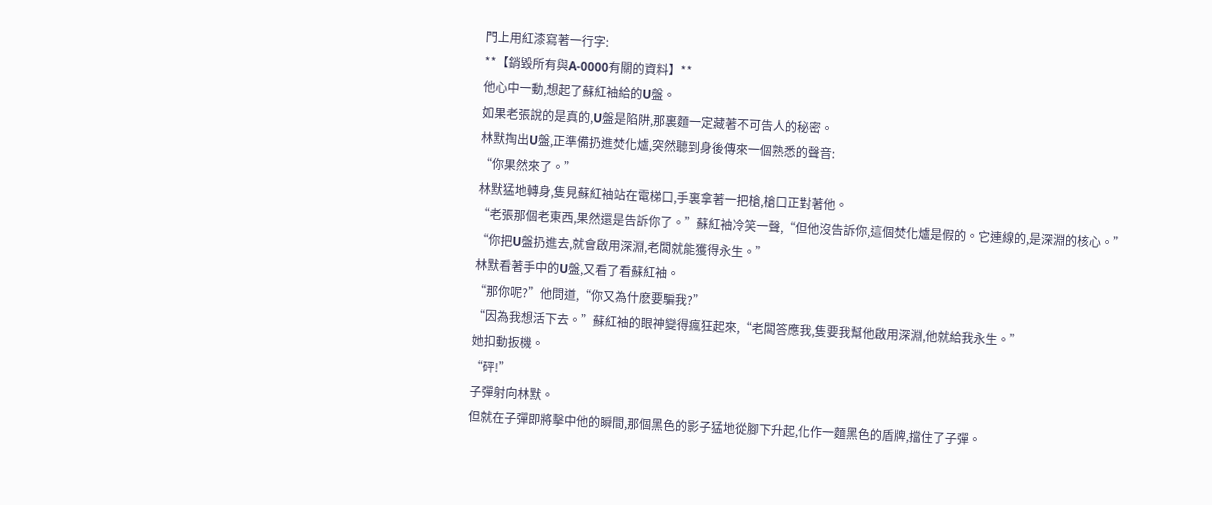門上用紅漆寫著一行字:
**【銷毀所有與A-0000有關的資料】**
他心中一動,想起了蘇紅袖給的U盤。
如果老張說的是真的,U盤是陷阱,那裏麵一定藏著不可告人的秘密。
林默掏出U盤,正準備扔進焚化爐,突然聽到身後傳來一個熟悉的聲音:
“你果然來了。”
林默猛地轉身,隻見蘇紅袖站在電梯口,手裏拿著一把槍,槍口正對著他。
“老張那個老東西,果然還是告訴你了。”蘇紅袖冷笑一聲,“但他沒告訴你,這個焚化爐是假的。它連線的,是深淵的核心。”
“你把U盤扔進去,就會啟用深淵,老闆就能獲得永生。”
林默看著手中的U盤,又看了看蘇紅袖。
“那你呢?”他問道,“你又為什麽要騙我?”
“因為我想活下去。”蘇紅袖的眼神變得瘋狂起來,“老闆答應我,隻要我幫他啟用深淵,他就給我永生。”
她扣動扳機。
“砰!”
子彈射向林默。
但就在子彈即將擊中他的瞬間,那個黑色的影子猛地從腳下升起,化作一麵黑色的盾牌,擋住了子彈。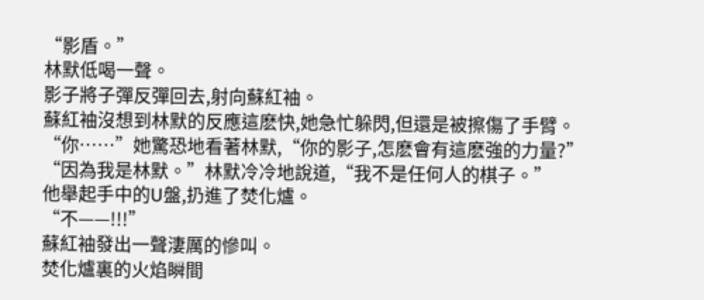“影盾。”
林默低喝一聲。
影子將子彈反彈回去,射向蘇紅袖。
蘇紅袖沒想到林默的反應這麽快,她急忙躲閃,但還是被擦傷了手臂。
“你……”她驚恐地看著林默,“你的影子,怎麽會有這麽強的力量?”
“因為我是林默。”林默冷冷地說道,“我不是任何人的棋子。”
他舉起手中的U盤,扔進了焚化爐。
“不——!!!”
蘇紅袖發出一聲淒厲的慘叫。
焚化爐裏的火焰瞬間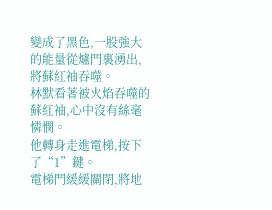變成了黑色,一股強大的能量從爐門裏湧出,將蘇紅袖吞噬。
林默看著被火焰吞噬的蘇紅袖,心中沒有絲毫憐憫。
他轉身走進電梯,按下了“1”鍵。
電梯門緩緩關閉,將地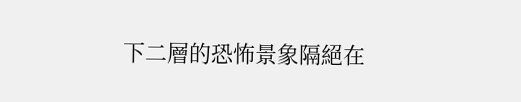下二層的恐怖景象隔絕在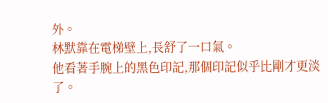外。
林默靠在電梯壁上,長舒了一口氣。
他看著手腕上的黑色印記,那個印記似乎比剛才更淡了。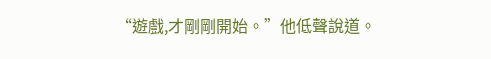“遊戲,才剛剛開始。”他低聲說道。